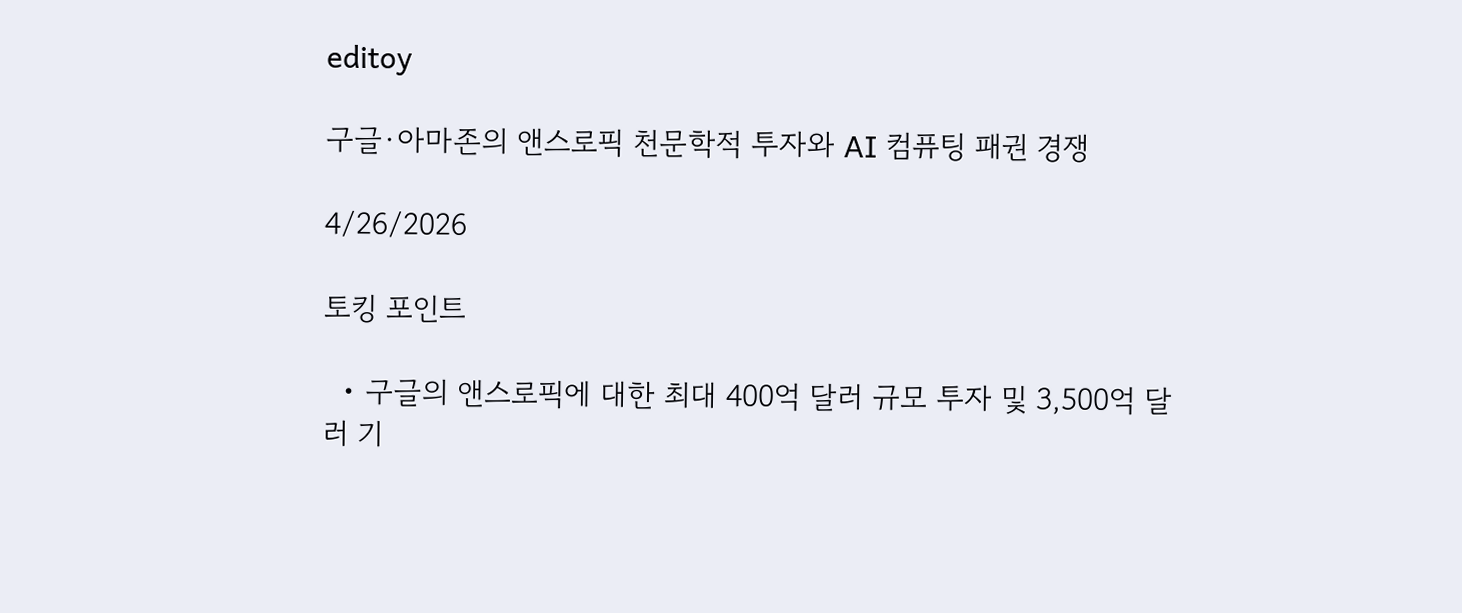editoy

구글·아마존의 앤스로픽 천문학적 투자와 AI 컴퓨팅 패권 경쟁

4/26/2026

토킹 포인트

  • 구글의 앤스로픽에 대한 최대 400억 달러 규모 투자 및 3,500억 달러 기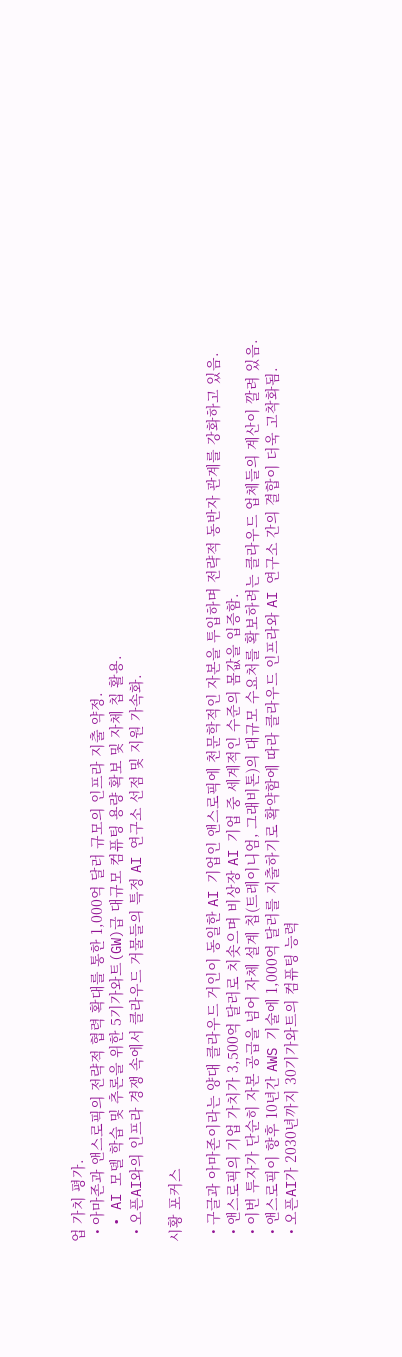업 가치 평가.
  • 아마존과 앤스로픽의 전략적 협력 확대를 통한 1,000억 달러 규모의 인프라 지출 약정.
  • AI 모델 학습 및 추론을 위한 5기가와트(GW)급 대규모 컴퓨팅 용량 확보 및 자체 칩 활용.
  • 오픈AI와의 인프라 경쟁 속에서 클라우드 거물들의 특정 AI 연구소 선점 및 지원 가속화.

시황 포커스

  • 구글과 아마존이라는 양대 클라우드 거인이 동일한 AI 기업인 앤스로픽에 천문학적인 자본을 투입하며 전략적 동반자 관계를 강화하고 있음.
  • 앤스로픽의 기업 가치가 3,500억 달러로 치솟으며 비상장 AI 기업 중 세계적인 수준의 몸값을 입증함.
  • 이번 투자가 단순히 자본 공급을 넘어 자체 설계 칩(트레이니엄, 그래비톤)의 대규모 수요처를 확보하려는 클라우드 업체들의 계산이 깔려 있음.
  • 앤스로픽이 향후 10년간 AWS 기술에 1,000억 달러를 지출하기로 확약함에 따라 클라우드 인프라와 AI 연구소 간의 결합이 더욱 고착화됨.
  • 오픈AI가 2030년까지 30기가와트의 컴퓨팅 능력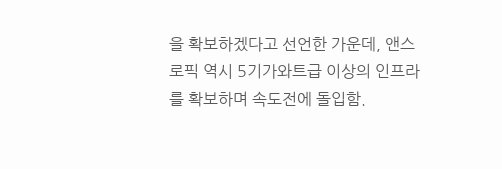을 확보하겠다고 선언한 가운데, 앤스로픽 역시 5기가와트급 이상의 인프라를 확보하며 속도전에 돌입함.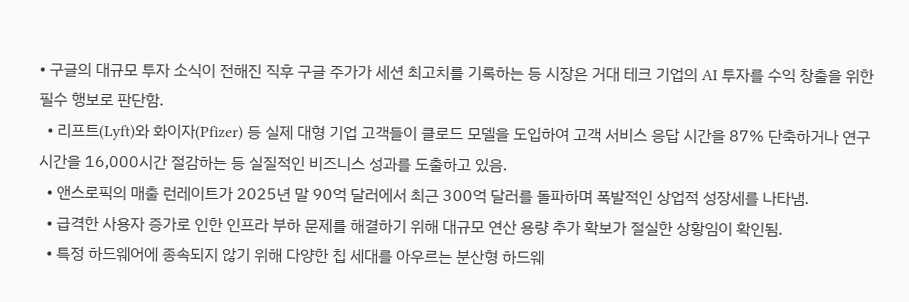• 구글의 대규모 투자 소식이 전해진 직후 구글 주가가 세션 최고치를 기록하는 등 시장은 거대 테크 기업의 AI 투자를 수익 창출을 위한 필수 행보로 판단함.
  • 리프트(Lyft)와 화이자(Pfizer) 등 실제 대형 기업 고객들이 클로드 모델을 도입하여 고객 서비스 응답 시간을 87% 단축하거나 연구 시간을 16,000시간 절감하는 등 실질적인 비즈니스 성과를 도출하고 있음.
  • 앤스로픽의 매출 런레이트가 2025년 말 90억 달러에서 최근 300억 달러를 돌파하며 폭발적인 상업적 성장세를 나타냄.
  • 급격한 사용자 증가로 인한 인프라 부하 문제를 해결하기 위해 대규모 연산 용량 추가 확보가 절실한 상황임이 확인됨.
  • 특정 하드웨어에 종속되지 않기 위해 다양한 칩 세대를 아우르는 분산형 하드웨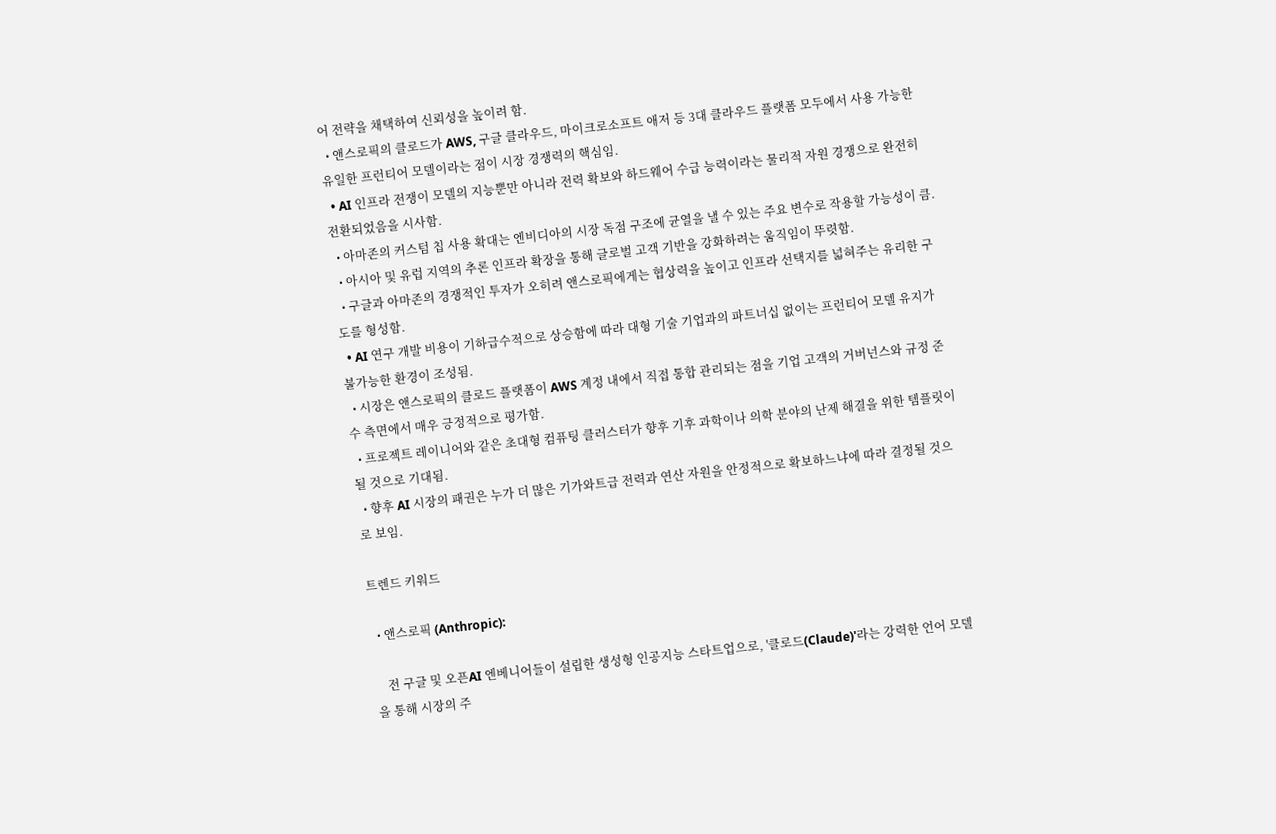어 전략을 채택하여 신뢰성을 높이려 함.
  • 앤스로픽의 클로드가 AWS, 구글 클라우드, 마이크로소프트 애저 등 3대 클라우드 플랫폼 모두에서 사용 가능한 유일한 프런티어 모델이라는 점이 시장 경쟁력의 핵심임.
  • AI 인프라 전쟁이 모델의 지능뿐만 아니라 전력 확보와 하드웨어 수급 능력이라는 물리적 자원 경쟁으로 완전히 전환되었음을 시사함.
  • 아마존의 커스텀 칩 사용 확대는 엔비디아의 시장 독점 구조에 균열을 낼 수 있는 주요 변수로 작용할 가능성이 큼.
  • 아시아 및 유럽 지역의 추론 인프라 확장을 통해 글로벌 고객 기반을 강화하려는 움직임이 뚜렷함.
  • 구글과 아마존의 경쟁적인 투자가 오히려 앤스로픽에게는 협상력을 높이고 인프라 선택지를 넓혀주는 유리한 구도를 형성함.
  • AI 연구 개발 비용이 기하급수적으로 상승함에 따라 대형 기술 기업과의 파트너십 없이는 프런티어 모델 유지가 불가능한 환경이 조성됨.
  • 시장은 앤스로픽의 클로드 플랫폼이 AWS 계정 내에서 직접 통합 관리되는 점을 기업 고객의 거버넌스와 규정 준수 측면에서 매우 긍정적으로 평가함.
  • 프로젝트 레이니어와 같은 초대형 컴퓨팅 클러스터가 향후 기후 과학이나 의학 분야의 난제 해결을 위한 템플릿이 될 것으로 기대됨.
  • 향후 AI 시장의 패권은 누가 더 많은 기가와트급 전력과 연산 자원을 안정적으로 확보하느냐에 따라 결정될 것으로 보임.

트렌드 키워드

  • 앤스로픽 (Anthropic):

    전 구글 및 오픈AI 엔베니어들이 설립한 생성형 인공지능 스타트업으로, '클로드(Claude)'라는 강력한 언어 모델을 통해 시장의 주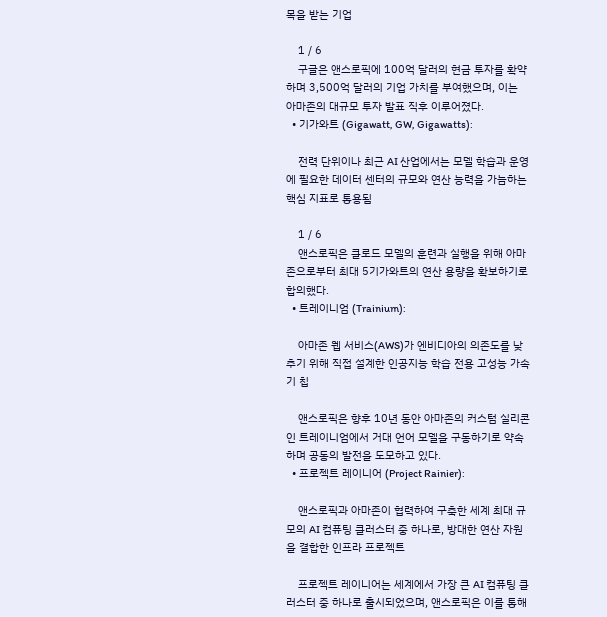목을 받는 기업

    1 / 6
    구글은 앤스로픽에 100억 달러의 현금 투자를 확약하며 3,500억 달러의 기업 가치를 부여했으며, 이는 아마존의 대규모 투자 발표 직후 이루어졌다.
  • 기가와트 (Gigawatt, GW, Gigawatts):

    전력 단위이나 최근 AI 산업에서는 모델 학습과 운영에 필요한 데이터 센터의 규모와 연산 능력을 가늠하는 핵심 지표로 통용됨

    1 / 6
    앤스로픽은 클로드 모델의 훈련과 실행을 위해 아마존으로부터 최대 5기가와트의 연산 용량을 확보하기로 합의했다.
  • 트레이니엄 (Trainium):

    아마존 웹 서비스(AWS)가 엔비디아의 의존도를 낮추기 위해 직접 설계한 인공지능 학습 전용 고성능 가속기 칩

    앤스로픽은 향후 10년 동안 아마존의 커스텀 실리콘인 트레이니엄에서 거대 언어 모델을 구동하기로 약속하며 공동의 발전을 도모하고 있다.
  • 프로젝트 레이니어 (Project Rainier):

    앤스로픽과 아마존이 협력하여 구축한 세계 최대 규모의 AI 컴퓨팅 클러스터 중 하나로, 방대한 연산 자원을 결합한 인프라 프로젝트

    프로젝트 레이니어는 세계에서 가장 큰 AI 컴퓨팅 클러스터 중 하나로 출시되었으며, 앤스로픽은 이를 통해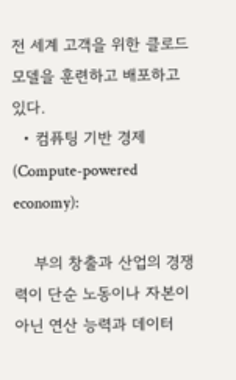전 세계 고객을 위한 클로드 모델을 훈련하고 배포하고 있다.
  • 컴퓨팅 기반 경제 (Compute-powered economy):

    부의 창출과 산업의 경쟁력이 단순 노동이나 자본이 아닌 연산 능력과 데이터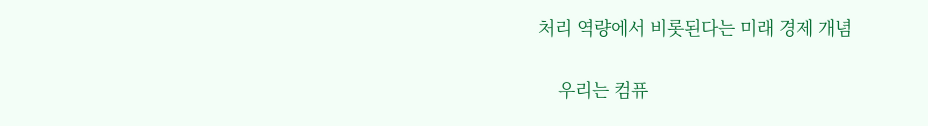처리 역량에서 비롯된다는 미래 경제 개념

    우리는 컴퓨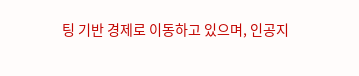팅 기반 경제로 이동하고 있으며, 인공지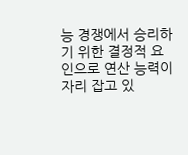능 경쟁에서 승리하기 위한 결정적 요인으로 연산 능력이 자리 잡고 있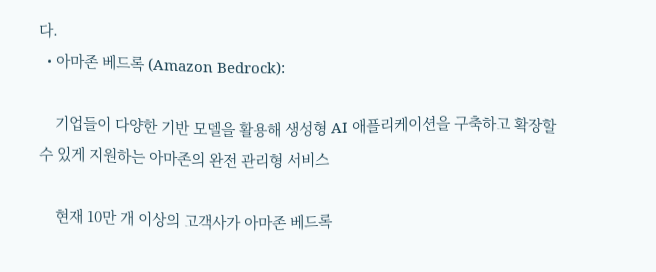다.
  • 아마존 베드록 (Amazon Bedrock):

    기업들이 다양한 기반 모델을 활용해 생성형 AI 애플리케이션을 구축하고 확장할 수 있게 지원하는 아마존의 완전 관리형 서비스

    현재 10만 개 이상의 고객사가 아마존 베드록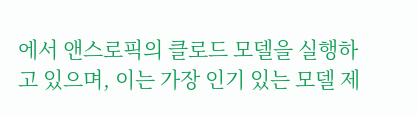에서 앤스로픽의 클로드 모델을 실행하고 있으며, 이는 가장 인기 있는 모델 제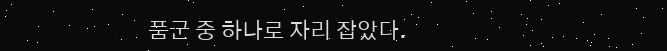품군 중 하나로 자리 잡았다.